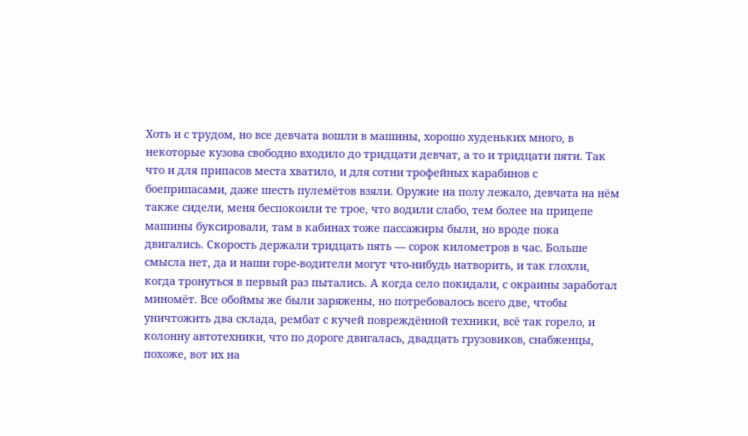Хоть и с трудом, но все девчата вошли в машины, хорошо худеньких много, в некоторые кузова свободно входило до тридцати девчат, а то и тридцати пяти. Так что и для припасов места хватило, и для сотни трофейных карабинов с боеприпасами, даже шесть пулемётов взяли. Оружие на полу лежало, девчата на нём также сидели, меня беспокоили те трое, что водили слабо, тем более на прицепе машины буксировали, там в кабинах тоже пассажиры были, но вроде пока двигались. Скорость держали тридцать пять — сорок километров в час. Больше смысла нет, да и наши горе-водители могут что-нибудь натворить, и так глохли, когда тронуться в первый раз пытались. А когда село покидали, с окраины заработал миномёт. Все обоймы же были заряжены, но потребовалось всего две, чтобы уничтожить два склада, рембат с кучей повреждённой техники, всё так горело, и колонну автотехники, что по дороге двигалась, двадцать грузовиков, снабженцы, похоже, вот их на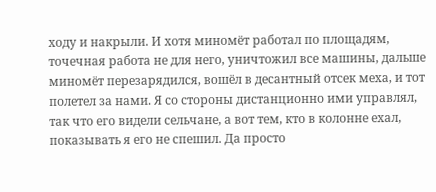ходу и накрыли. И хотя миномёт работал по площадям, точечная работа не для него, уничтожил все машины, дальше миномёт перезарядился, вошёл в десантный отсек меха, и тот полетел за нами. Я со стороны дистанционно ими управлял, так что его видели сельчане, а вот тем, кто в колонне ехал, показывать я его не спешил. Да просто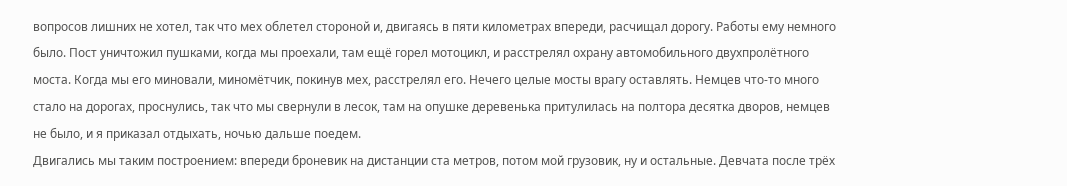вопросов лишних не хотел, так что мех облетел стороной и, двигаясь в пяти километрах впереди, расчищал дорогу. Работы ему немного было. Пост уничтожил пушками, когда мы проехали, там ещё горел мотоцикл, и расстрелял охрану автомобильного двухпролётного моста. Когда мы его миновали, миномётчик, покинув мех, расстрелял его. Нечего целые мосты врагу оставлять. Немцев что-то много стало на дорогах, проснулись, так что мы свернули в лесок, там на опушке деревенька притулилась на полтора десятка дворов, немцев не было, и я приказал отдыхать, ночью дальше поедем.
Двигались мы таким построением: впереди броневик на дистанции ста метров, потом мой грузовик, ну и остальные. Девчата после трёх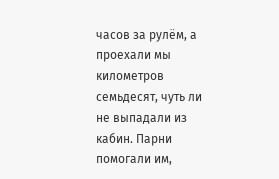часов за рулём, а проехали мы километров семьдесят, чуть ли не выпадали из кабин. Парни помогали им,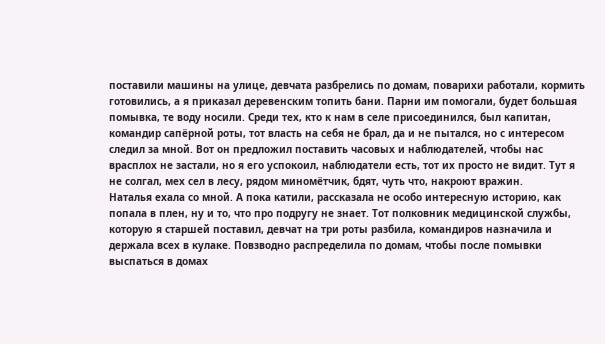поставили машины на улице, девчата разбрелись по домам, поварихи работали, кормить готовились, а я приказал деревенским топить бани. Парни им помогали, будет большая помывка, те воду носили. Среди тех, кто к нам в селе присоединился, был капитан, командир сапёрной роты, тот власть на себя не брал, да и не пытался, но с интересом следил за мной. Вот он предложил поставить часовых и наблюдателей, чтобы нас врасплох не застали, но я его успокоил, наблюдатели есть, тот их просто не видит. Тут я не солгал, мех сел в лесу, рядом миномётчик, бдят, чуть что, накроют вражин.
Наталья ехала со мной. А пока катили, рассказала не особо интересную историю, как попала в плен, ну и то, что про подругу не знает. Тот полковник медицинской службы, которую я старшей поставил, девчат на три роты разбила, командиров назначила и держала всех в кулаке. Повзводно распределила по домам, чтобы после помывки выспаться в домах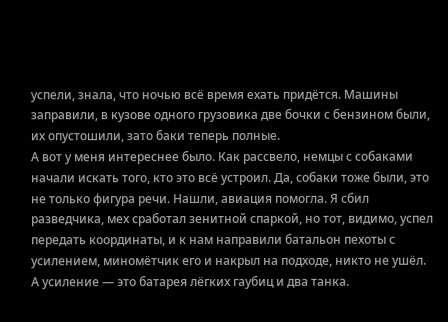успели, знала, что ночью всё время ехать придётся. Машины заправили, в кузове одного грузовика две бочки с бензином были, их опустошили, зато баки теперь полные.
А вот у меня интереснее было. Как рассвело, немцы с собаками начали искать того, кто это всё устроил. Да, собаки тоже были, это не только фигура речи. Нашли, авиация помогла. Я сбил разведчика, мех сработал зенитной спаркой, но тот, видимо, успел передать координаты, и к нам направили батальон пехоты с усилением, миномётчик его и накрыл на подходе, никто не ушёл. А усиление — это батарея лёгких гаубиц и два танка.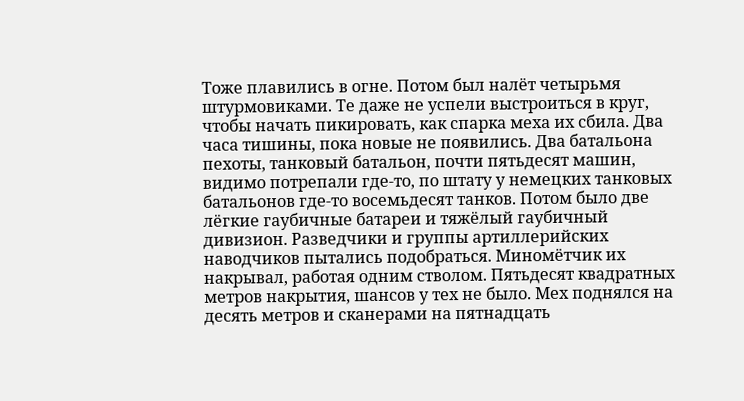Тоже плавились в огне. Потом был налёт четырьмя штурмовиками. Те даже не успели выстроиться в круг, чтобы начать пикировать, как спарка меха их сбила. Два часа тишины, пока новые не появились. Два батальона пехоты, танковый батальон, почти пятьдесят машин, видимо потрепали где-то, по штату у немецких танковых батальонов где-то восемьдесят танков. Потом было две лёгкие гаубичные батареи и тяжёлый гаубичный дивизион. Разведчики и группы артиллерийских наводчиков пытались подобраться. Миномётчик их накрывал, работая одним стволом. Пятьдесят квадратных метров накрытия, шансов у тех не было. Мех поднялся на десять метров и сканерами на пятнадцать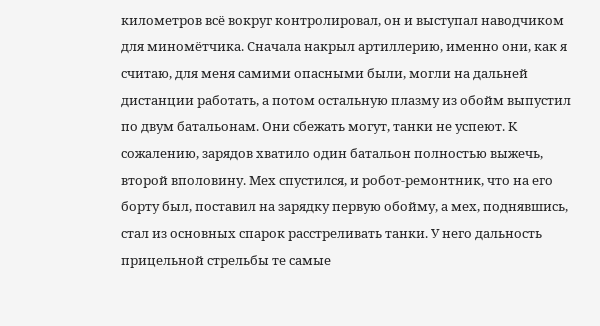километров всё вокруг контролировал, он и выступал наводчиком для миномётчика. Сначала накрыл артиллерию, именно они, как я считаю, для меня самими опасными были, могли на дальней дистанции работать, а потом остальную плазму из обойм выпустил по двум батальонам. Они сбежать могут, танки не успеют. К сожалению, зарядов хватило один батальон полностью выжечь, второй вполовину. Мех спустился, и робот-ремонтник, что на его борту был, поставил на зарядку первую обойму, а мех, поднявшись, стал из основных спарок расстреливать танки. У него дальность прицельной стрельбы те самые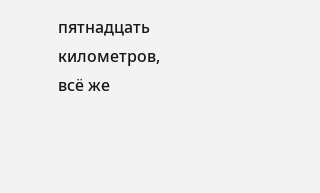пятнадцать километров, всё же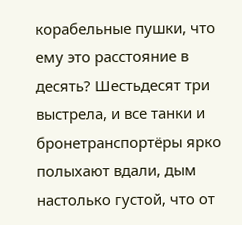корабельные пушки, что ему это расстояние в десять? Шестьдесят три выстрела, и все танки и бронетранспортёры ярко полыхают вдали, дым настолько густой, что от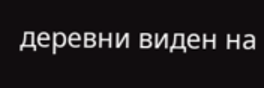деревни виден на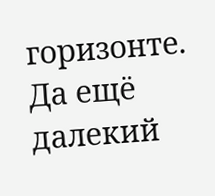горизонте. Да ещё далекий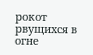рокот рвущихся в огне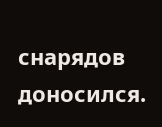снарядов доносился.